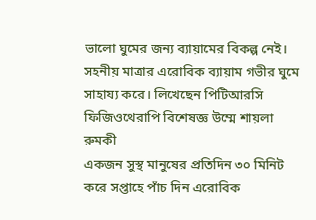ভালো ঘুমের জন্য ব্যায়ামের বিকল্প নেই। সহনীয় মাত্রার এরোবিক ব্যায়াম গভীর ঘুমে সাহায্য করে। লিখেছেন পিটিআরসি ফিজিওথেরাপি বিশেষজ্ঞ উম্মে শায়লা রুমকী
একজন সুস্থ মানুষের প্রতিদিন ৩০ মিনিট করে সপ্তাহে পাঁচ দিন এরোবিক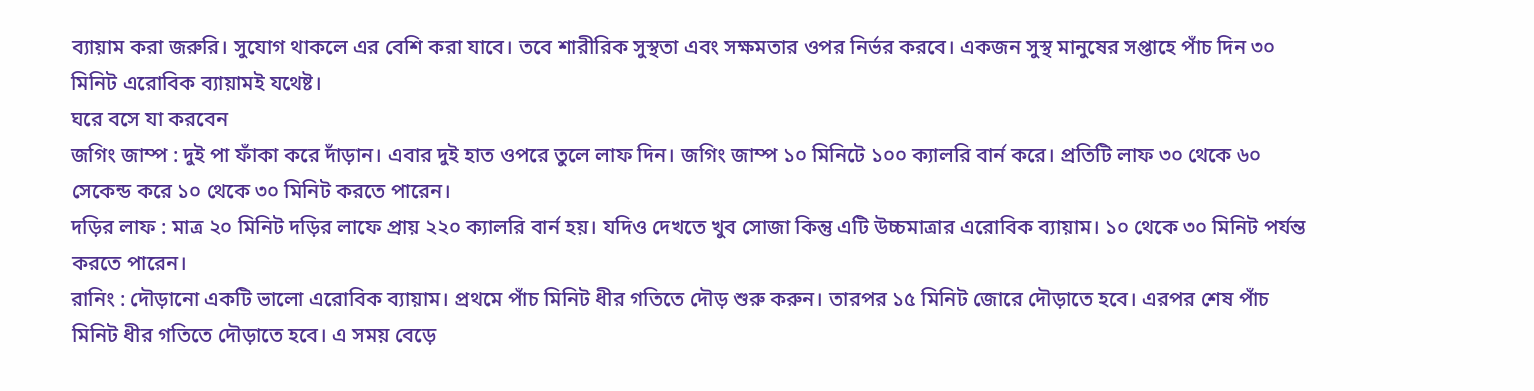ব্যায়াম করা জরুরি। সুযোগ থাকলে এর বেশি করা যাবে। তবে শারীরিক সুস্থতা এবং সক্ষমতার ওপর নির্ভর করবে। একজন সুস্থ মানুষের সপ্তাহে পাঁচ দিন ৩০ মিনিট এরোবিক ব্যায়ামই যথেষ্ট।
ঘরে বসে যা করবেন
জগিং জাম্প : দুই পা ফাঁকা করে দাঁড়ান। এবার দুই হাত ওপরে তুলে লাফ দিন। জগিং জাম্প ১০ মিনিটে ১০০ ক্যালরি বার্ন করে। প্রতিটি লাফ ৩০ থেকে ৬০ সেকেন্ড করে ১০ থেকে ৩০ মিনিট করতে পারেন।
দড়ির লাফ : মাত্র ২০ মিনিট দড়ির লাফে প্রায় ২২০ ক্যালরি বার্ন হয়। যদিও দেখতে খুব সোজা কিন্তু এটি উচ্চমাত্রার এরোবিক ব্যায়াম। ১০ থেকে ৩০ মিনিট পর্যন্ত করতে পারেন।
রানিং : দৌড়ানো একটি ভালো এরোবিক ব্যায়াম। প্রথমে পাঁচ মিনিট ধীর গতিতে দৌড় শুরু করুন। তারপর ১৫ মিনিট জোরে দৌড়াতে হবে। এরপর শেষ পাঁচ মিনিট ধীর গতিতে দৌড়াতে হবে। এ সময় বেড়ে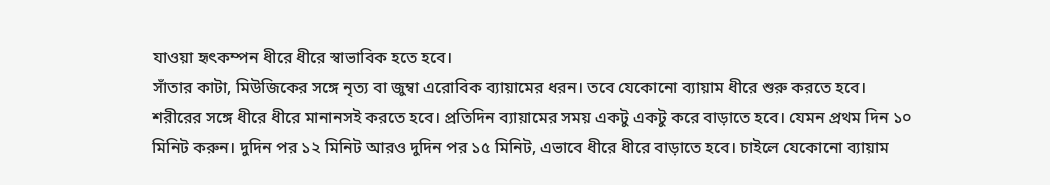যাওয়া হৃৎকম্পন ধীরে ধীরে স্বাভাবিক হতে হবে।
সাঁতার কাটা, মিউজিকের সঙ্গে নৃত্য বা জুম্বা এরোবিক ব্যায়ামের ধরন। তবে যেকোনো ব্যায়াম ধীরে শুরু করতে হবে। শরীরের সঙ্গে ধীরে ধীরে মানানসই করতে হবে। প্রতিদিন ব্যায়ামের সময় একটু একটু করে বাড়াতে হবে। যেমন প্রথম দিন ১০ মিনিট করুন। দুদিন পর ১২ মিনিট আরও দুদিন পর ১৫ মিনিট, এভাবে ধীরে ধীরে বাড়াতে হবে। চাইলে যেকোনো ব্যায়াম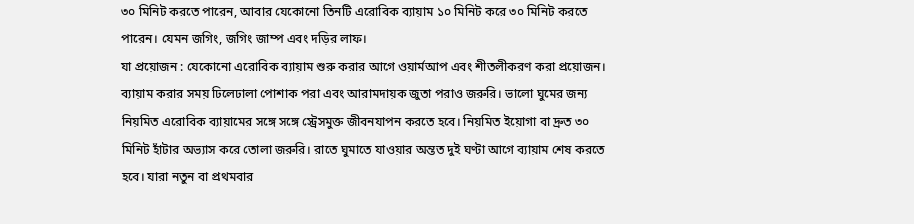৩০ মিনিট করতে পারেন, আবার যেকোনো তিনটি এরোবিক ব্যায়াম ১০ মিনিট করে ৩০ মিনিট করতে পারেন। যেমন জগিং, জগিং জাম্প এবং দড়ির লাফ।
যা প্রয়োজন : যেকোনো এরোবিক ব্যায়াম শুরু করার আগে ওয়ার্মআপ এবং শীতলীকরণ করা প্রয়োজন। ব্যায়াম করার সময় ঢিলেঢালা পোশাক পরা এবং আরামদায়ক জুতা পরাও জরুরি। ভালো ঘুমের জন্য নিয়মিত এরোবিক ব্যায়ামের সঙ্গে সঙ্গে স্ট্রেসমুক্ত জীবনযাপন করতে হবে। নিয়মিত ইয়োগা বা দ্রুত ৩০ মিনিট হাঁটার অভ্যাস করে তোলা জরুরি। রাতে ঘুমাতে যাওয়ার অন্তত দুই ঘণ্টা আগে ব্যায়াম শেষ করতে হবে। যারা নতুন বা প্রথমবার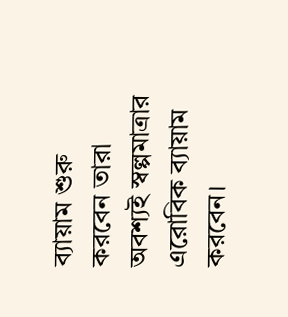ব্যায়াম শুরু করবেন তারা অবশ্যই স্বল্পমাত্রার এরোবিক ব্যায়াম করবেন।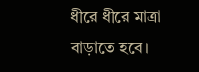ধীরে ধীরে মাত্রা বাড়াতে হবে।